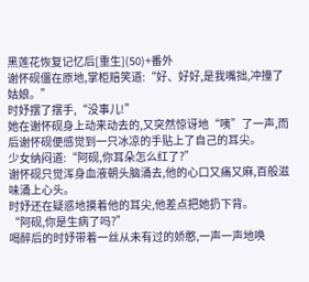黑莲花恢复记忆后[重生](50)+番外
谢怀砚僵在原地,掌柜赔笑道:“好、好好,是我嘴拙,冲撞了姑娘。”
时妤摆了摆手,“没事儿!”
她在谢怀砚身上动来动去的,又突然惊讶地“咦”了一声,而后谢怀砚便感觉到一只冰凉的手贴上了自己的耳尖。
少女纳闷道:“阿砚,你耳朵怎么红了?”
谢怀砚只觉浑身血液朝头脑涌去,他的心口又痛又麻,百般滋味涌上心头。
时妤还在疑惑地摸着他的耳尖,他差点把她扔下背。
“阿砚,你是生病了吗?”
喝醉后的时妤带着一丝从未有过的娇憨,一声一声地唤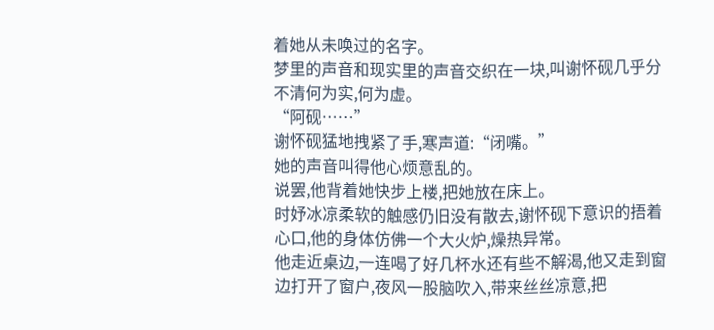着她从未唤过的名字。
梦里的声音和现实里的声音交织在一块,叫谢怀砚几乎分不清何为实,何为虚。
“阿砚……”
谢怀砚猛地拽紧了手,寒声道:“闭嘴。”
她的声音叫得他心烦意乱的。
说罢,他背着她快步上楼,把她放在床上。
时妤冰凉柔软的触感仍旧没有散去,谢怀砚下意识的捂着心口,他的身体仿佛一个大火炉,燥热异常。
他走近桌边,一连喝了好几杯水还有些不解渴,他又走到窗边打开了窗户,夜风一股脑吹入,带来丝丝凉意,把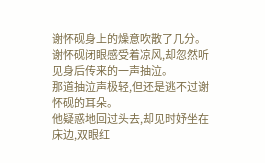谢怀砚身上的燥意吹散了几分。
谢怀砚闭眼感受着凉风,却忽然听见身后传来的一声抽泣。
那道抽泣声极轻,但还是逃不过谢怀砚的耳朵。
他疑惑地回过头去,却见时妤坐在床边,双眼红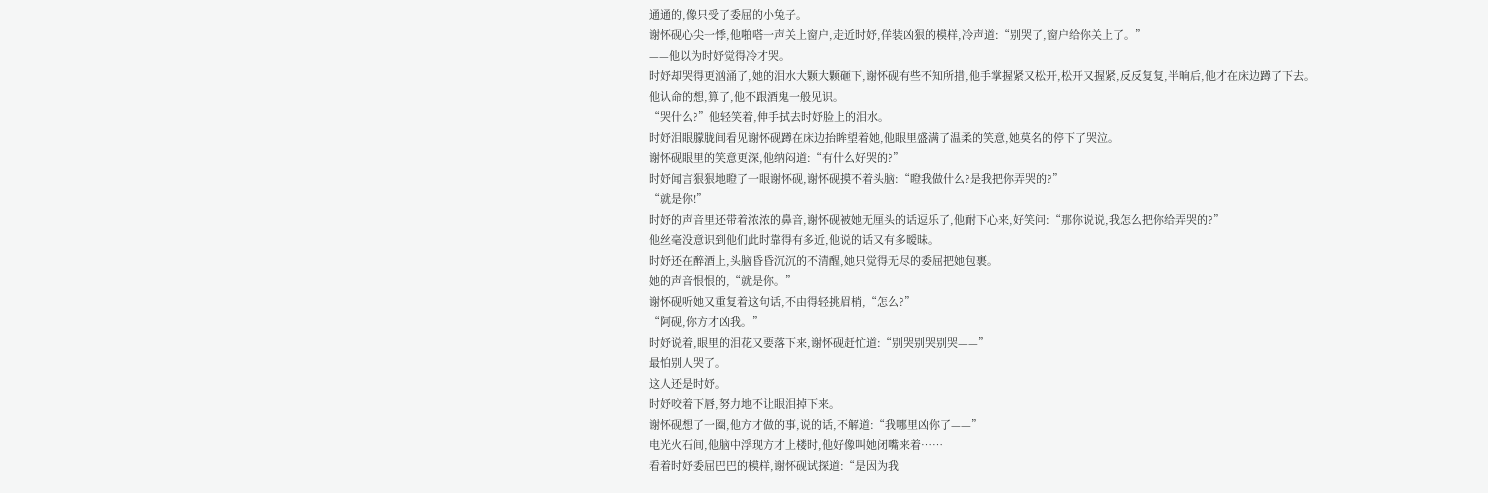通通的,像只受了委屈的小兔子。
谢怀砚心尖一悸,他啪嗒一声关上窗户,走近时妤,佯装凶狠的模样,冷声道:“别哭了,窗户给你关上了。”
——他以为时妤觉得冷才哭。
时妤却哭得更汹涌了,她的泪水大颗大颗砸下,谢怀砚有些不知所措,他手掌握紧又松开,松开又握紧,反反复复,半晌后,他才在床边蹲了下去。
他认命的想,算了,他不跟酒鬼一般见识。
“哭什么?”他轻笑着,伸手拭去时妤脸上的泪水。
时妤泪眼朦胧间看见谢怀砚蹲在床边抬眸望着她,他眼里盛满了温柔的笑意,她莫名的停下了哭泣。
谢怀砚眼里的笑意更深,他纳闷道:“有什么好哭的?”
时妤闻言狠狠地瞪了一眼谢怀砚,谢怀砚摸不着头脑:“瞪我做什么?是我把你弄哭的?”
“就是你!”
时妤的声音里还带着浓浓的鼻音,谢怀砚被她无厘头的话逗乐了,他耐下心来,好笑问:“那你说说,我怎么把你给弄哭的?”
他丝毫没意识到他们此时靠得有多近,他说的话又有多暧昧。
时妤还在醉酒上,头脑昏昏沉沉的不清醒,她只觉得无尽的委屈把她包裹。
她的声音恨恨的,“就是你。”
谢怀砚听她又重复着这句话,不由得轻挑眉梢,“怎么?”
“阿砚,你方才凶我。”
时妤说着,眼里的泪花又要落下来,谢怀砚赶忙道:“别哭别哭别哭——”
最怕别人哭了。
这人还是时妤。
时妤咬着下唇,努力地不让眼泪掉下来。
谢怀砚想了一圈,他方才做的事,说的话,不解道:“我哪里凶你了——”
电光火石间,他脑中浮现方才上楼时,他好像叫她闭嘴来着……
看着时妤委屈巴巴的模样,谢怀砚试探道:“是因为我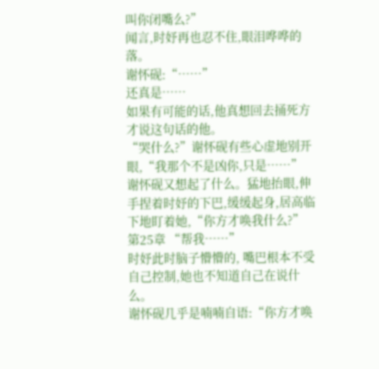叫你闭嘴么?”
闻言,时妤再也忍不住,眼泪哗哗的落。
谢怀砚:“……”
还真是……
如果有可能的话,他真想回去捅死方才说这句话的他。
“哭什么?”谢怀砚有些心虚地别开眼,“我那个不是凶你,只是……”
谢怀砚又想起了什么。猛地抬眼,伸手捏着时妤的下巴,缓缓起身,居高临下地盯着她,“你方才唤我什么?”
第25章 “帮我……”
时妤此时脑子懵懵的, 嘴巴根本不受自己控制,她也不知道自己在说什么。
谢怀砚几乎是喃喃自语:“你方才唤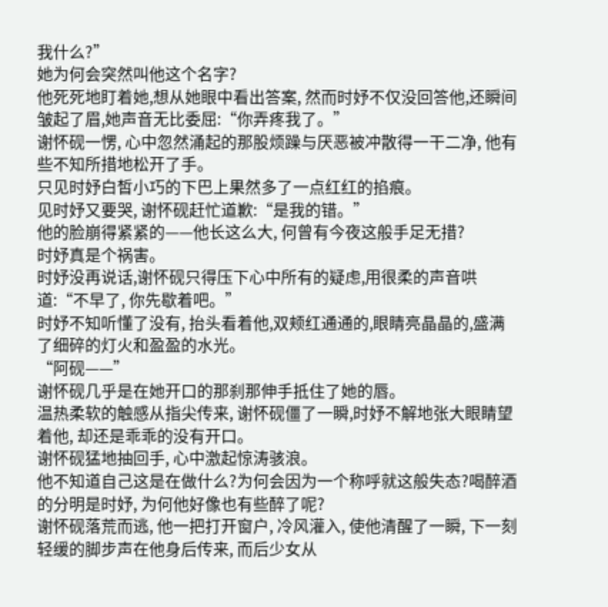我什么?”
她为何会突然叫他这个名字?
他死死地盯着她,想从她眼中看出答案, 然而时妤不仅没回答他,还瞬间皱起了眉,她声音无比委屈:“你弄疼我了。”
谢怀砚一愣, 心中忽然涌起的那股烦躁与厌恶被冲散得一干二净, 他有些不知所措地松开了手。
只见时妤白皙小巧的下巴上果然多了一点红红的掐痕。
见时妤又要哭, 谢怀砚赶忙道歉:“是我的错。”
他的脸崩得紧紧的——他长这么大, 何曾有今夜这般手足无措?
时妤真是个祸害。
时妤没再说话,谢怀砚只得压下心中所有的疑虑,用很柔的声音哄道:“不早了, 你先歇着吧。”
时妤不知听懂了没有, 抬头看着他,双颊红通通的,眼睛亮晶晶的,盛满了细碎的灯火和盈盈的水光。
“阿砚——”
谢怀砚几乎是在她开口的那刹那伸手抵住了她的唇。
温热柔软的触感从指尖传来, 谢怀砚僵了一瞬,时妤不解地张大眼睛望着他, 却还是乖乖的没有开口。
谢怀砚猛地抽回手, 心中激起惊涛骇浪。
他不知道自己这是在做什么?为何会因为一个称呼就这般失态?喝醉酒的分明是时妤, 为何他好像也有些醉了呢?
谢怀砚落荒而逃, 他一把打开窗户, 冷风灌入, 使他清醒了一瞬, 下一刻轻缓的脚步声在他身后传来, 而后少女从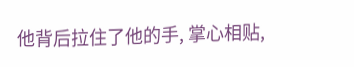他背后拉住了他的手, 掌心相贴,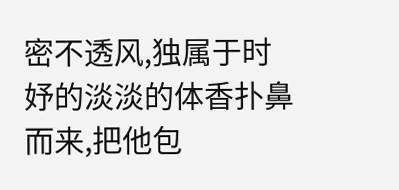密不透风,独属于时妤的淡淡的体香扑鼻而来,把他包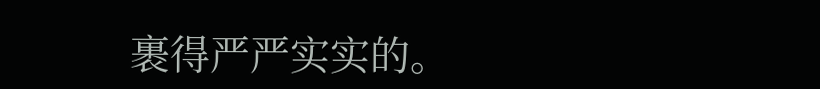裹得严严实实的。